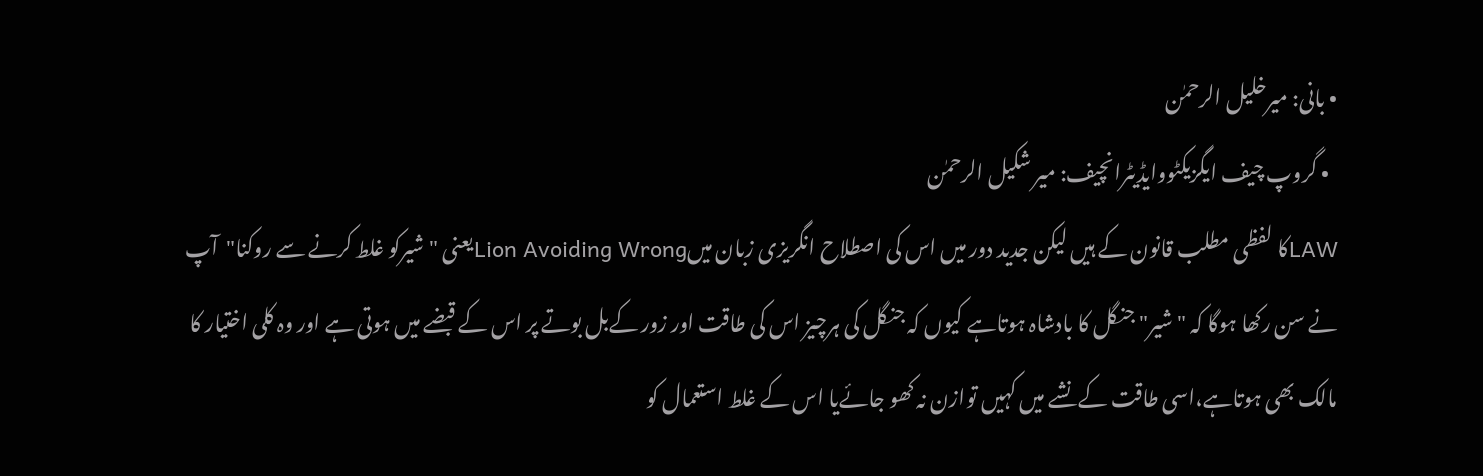• بانی: میرخلیل الرحمٰن
  • گروپ چیف ایگزیکٹووایڈیٹرانچیف: میر شکیل الرحمٰن
LAWکا لفظی مطلب قانون کے ہیں لیکن جدید دور میں اس کی اصطلاح انگریزی زبان میںLion Avoiding Wrongیعنی "شیرکو غلط کرنے سے روکنا"آپ نے سن رکھا ہوگا کہ "شیر" جنگل کا بادشاہ ہوتاہے کیوں کہ جنگل کی ہرچیز اس کی طاقت اور زور کےبل بوتے پر اس کے قبضے میں ہوتی ہے اور وہ کلی اختیار کا مالک بھی ہوتاہے،اسی طاقت کے نشے میں کہیں توازن نہ کھو جائےیا اس کے غلط استعمال کو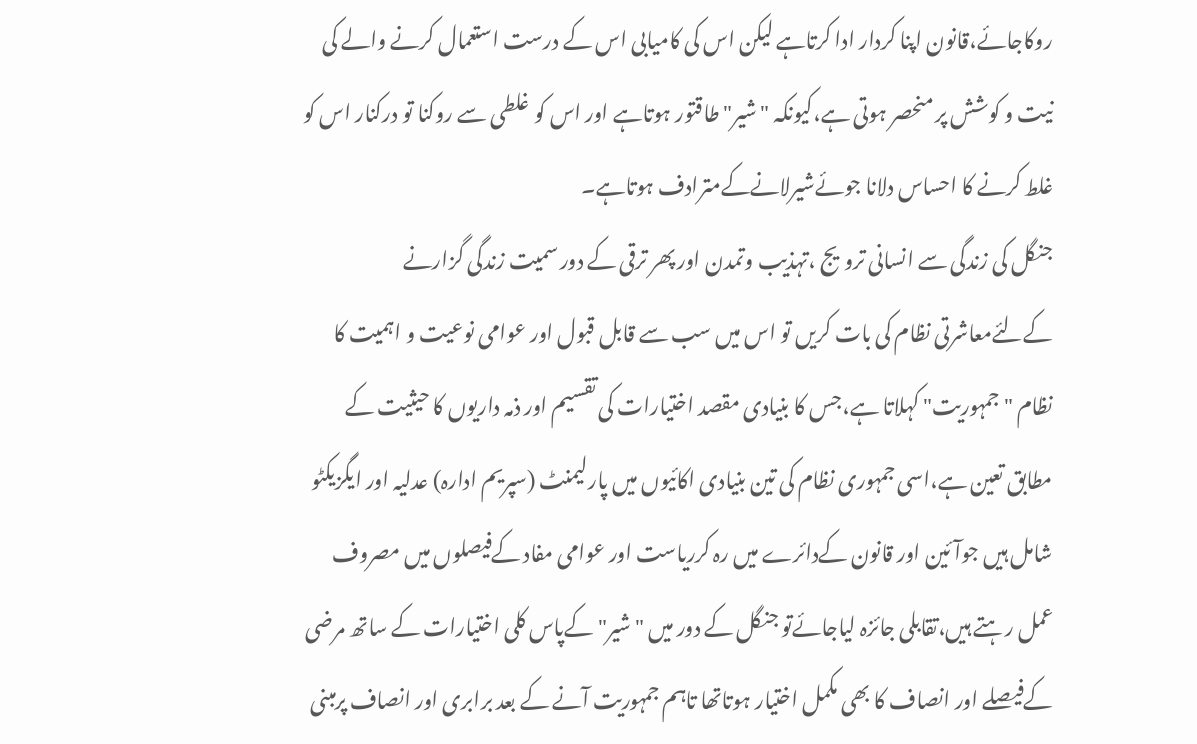روکاجائے،قانون اپنا کردار ادا کرتاہے لیکن اس کی کامیابی اس کے درست استعمال کرنے والے کی نیت و کوشش پر منحصر ہوتی ہے،کیونکہ "شیر" طاقتور ہوتاہے اور اس کو غلطی سے روکنا تو درکنار اس کو غلط کرنے کا احساس دلانا جوئےشیرلانےکےمترادف ہوتاہے۔
جنگل کی زندگی سے انسانی ترویج ،تہذیب وتمدن اور پھر ترقی کے دور سمیت زندگی گزارنے کےلئےمعاشرتی نظام کی بات کریں تو اس میں سب سے قابل قبول اور عوامی نوعیت و اہمیت کا نظام "جمہوریت" کہلاتا ہے،جس کا بنیادی مقصد اختیارات کی تقسیم اور ذمہ داریوں کا حیثیت کے مطابق تعین ہے،اسی جمہوری نظام کی تین بنیادی اکائیوں میں پارلیمنٹ (سپریم ادارہ) عدلیہ اور ایگزیکٹو شامل ہیں جوآئین اور قانون کےدائرے میں رہ کرریاست اور عوامی مفاد کےفیصلوں میں مصروف عمل رہتے ہیں،تقابلی جائزہ لیاجائےتو جنگل کے دور میں "شیر" کےپاس کلی اختیارات کے ساتھ مرضی کےفیصلے اور انصاف کا بھی مکمل اختیار ہوتاتھا تاہم جمہوریت آنے کے بعد برابری اور انصاف پرمبنی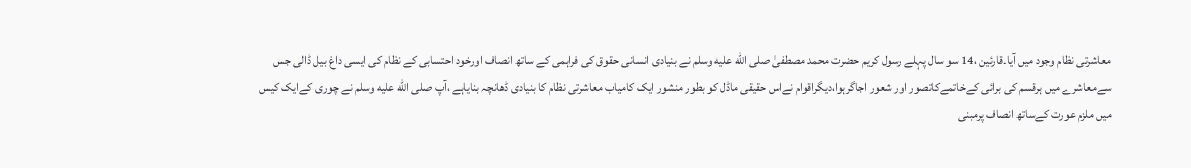معاشرتی نظام وجود میں آیا۔قارئین ،14 سو سال پہلے رسول کریم حضرت محمد مصطفیٰ صلى الله عليه وسلم نے بنیادی انسانی حقوق کی فراہمی کے ساتھ انصاف اورخود احتسابی کے نظام کی ایسی داغ بیل ڈالی جس سےمعاشرے میں ہرقسم کی برائی کےخاتمےکاتصور اور شعور اجاگرہوا،دیگراقوام نےاس حقیقی ماڈل کو بطور منشور ایک کامیاب معاشرتی نظام کا بنیادی ڈھانچہ بنایاہے ،آپ صلى الله عليه وسلم نے چوری کےایک کیس میں ملزم عورت کےساتھ انصاف پرمبنی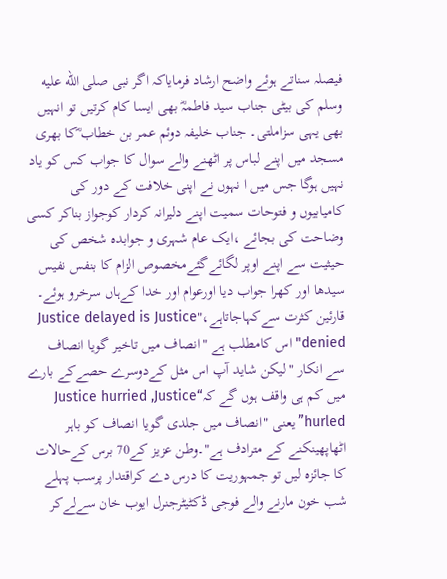فیصلہ سناتے ہوئے واضح ارشاد فرمایاکہ اگر نبی صلى الله عليه وسلم کی بیٹی جناب سید فاطمہؓ بھی ایسا کام کرتیں تو انہیں بھی یہی سزاملتی۔ جناب خلیفہ دوئم عمر بن خطاب ؓکا بھری مسجد میں اپنے لباس پر اٹھنے والے سوال کا جواب کس کو یاد نہیں ہوگا جس میں ا نہوں نے اپنی خلافت کے دور کی کامیابیوں و فتوحات سمیت اپنے دلیرانہ کردار کوجواز بناکر کسی وضاحت کی بجائے ،ایک عام شہری و جوابدہ شخص کی حیثیت سے اپنے اوپر لگائےگئےمخصوص الزام کا بنفس نفیس سیدھا اور کھرا جواب دیا اورعوام اور خدا کےہاں سرخرو ہوئے۔
قارئین کثرت سےکہاجاتاہے،"Justice delayed is Justice denied"اس کامطلب ہے "انصاف میں تاخیر گویا انصاف سے انکار "لیکن شاید آپ اس مثل کےدوسرے حصےکے بارے میں کم ہی واقف ہوں گے کہ“Justice hurried ,Justice hurled”یعنی "انصاف میں جلدی گویا انصاف کو باہر اٹھاپھینکنے کے مترادف ہے"۔وطن عزیز کے70 برس کےحالات کا جائزہ لیں تو جمہوریت کا درس دے کراقتدار پرسب پہلے شب خون مارنے والے فوجی ڈکٹیٹرجنرل ایوب خان سےلےکر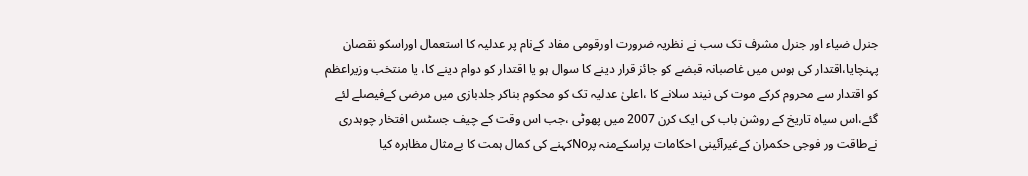جنرل ضیاء اور جنرل مشرف تک سب نے نظریہ ضرورت اورقومی مفاد کےنام پر عدلیہ کا استعمال اوراسکو نقصان پہنچایا،اقتدار کی ہوس میں غاصبانہ قبضے کو جائز قرار دینے کا سوال ہو یا اقتدار کو دوام دینے کا، یا منتخب وزیراعظم کو اقتدار سے محروم کرکے موت کی نیند سلانے کا ،اعلیٰ عدلیہ تک کو محکوم بناکر جلدبازی میں مرضی کےفیصلے لئے گئے،اس سیاہ تاریخ کے روشن باب کی ایک کرن 2007 میں پھوٹی ،جب اس وقت کے چیف جسٹس افتخار چوہدری نےطاقت ور فوجی حکمران کےغیرآئینی احکامات پراسکےمنہ پرNoکہنے کی کمال ہمت کا بےمثال مظاہرہ کیا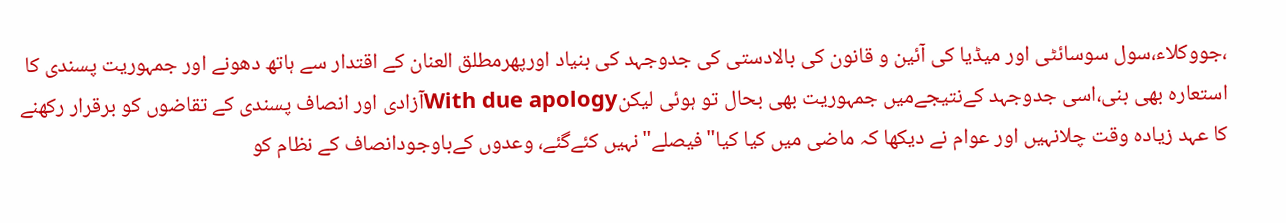،جووکلاء،سول سوسائٹی اور میڈیا کی آئین و قانون کی بالادستی کی جدوجہد کی بنیاد اورپھرمطلق العنان کے اقتدار سے ہاتھ دھونے اور جمہوریت پسندی کا استعارہ بھی بنی،اسی جدوجہد کےنتیجےمیں جمہوریت بھی بحال تو ہوئی لیکنWith due apologyآزادی اور انصاف پسندی کے تقاضوں کو برقرار رکھنے کا عہد زیادہ وقت چلانہیں اور عوام نے دیکھا کہ ماضی میں کیا کیا"فیصلے"نہیں کئےگئے، وعدوں کےباوجودانصاف کے نظام کو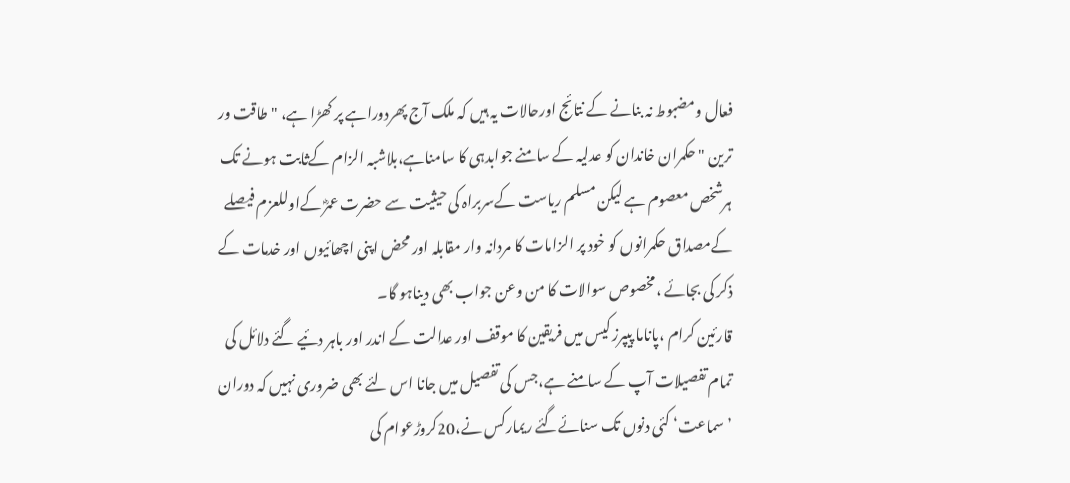فعال ومضبوط نہ بنانے کے نتائج اورحالات یہ ہیں کہ ملک آج پھردوراہے پر کھڑا ہے، "طاقت ور ترین "حکمران خاندان کو عدلیہ کے سامنے جوابدہی کا سامناہے،بلاشبہ الزام کےثابت ہونے تک ہرشخص معصوم ہے لیکن مسلم ریاست کےسربراہ کی حیثیت سے حضرت عمرؓ کےاوللعزم فیصلے کےمصداق حکمرانوں کو خود پر الزامات کا مردانہ وار مقابلہ اور محض اپنی اچھائیوں اور خدمات کے ذکر کی بجائے ،مخصوص سوالات کا من وعن جواب بھی دیناہو گا۔
قارئین کرام ،پاناما پیپرز کیس میں فریقین کا موقف اور عدالت کے اندر اور باہر دئیے گئے دلائل کی تمام تفصیلات آپ کے سامنے ہے،جس کی تفصیل میں جانا اس لئے بھی ضروری نہیں کہ دوران ’سماعت‘ کئی دنوں تک سنائےگئے ریمارکس نے،20کروڑعوام کی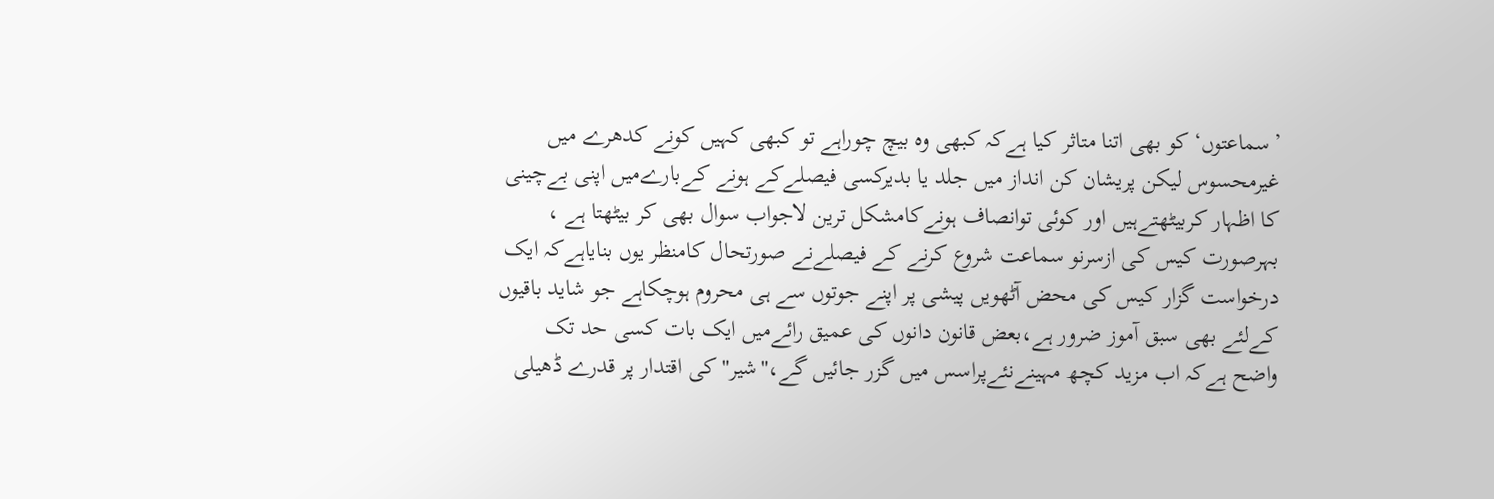’سماعتوں‘ کو بھی اتنا متاثر کیا ہےکہ کبھی وہ بیچ چوراہے تو کبھی کہیں کونے کدھرے میں غیرمحسوس لیکن پریشان کن انداز میں جلد یا بدیرکسی فیصلےکے ہونے کےبارےمیں اپنی بےچینی کا اظہار کربیٹھتےہیں اور کوئی توانصاف ہونےکامشکل ترین لاجواب سوال بھی کر بیٹھتا ہے ، بہرصورت کیس کی ازسرنو سماعت شروع کرنے کے فیصلےنے صورتحال کامنظر یوں بنایاہےکہ ایک درخواست گزار کیس کی محض آٹھویں پیشی پر اپنے جوتوں سے ہی محروم ہوچکاہے جو شاید باقیوں کےلئے بھی سبق آموز ضرور ہے،بعض قانون دانوں کی عمیق رائےمیں ایک بات کسی حد تک واضح ہےکہ اب مزید کچھ مہینےنئےپراسس میں گزر جائیں گے،"شیر"کی اقتدار پر قدرے ڈھیلی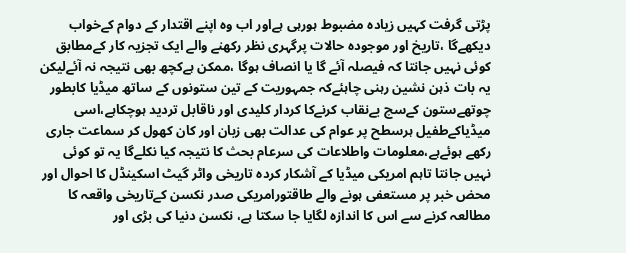پڑتی گرفت کہیں زیادہ مضبوط ہورہی ہےاور اب وہ اپنے اقتدار کے دوام کےخواب دیکھےگا ،تاریخ اور موجودہ حالات پرگہری نظر رکھنے والے ایک تجزیہ کار کےمطابق کوئی نہیں جانتا کہ فیصلہ آئے گا یا انصاف ہوگا ،ممکن ہےکچھ بھی نتیجہ نہ آئےلیکن یہ بات ذہن نشین رہنی چاہئےکہ جمہوریت کے تین ستونوں کے ساتھ میڈیا کابطور چوتھےستون کےسچ بےنقاب کرنےکا کردار کلیدی اور ناقابل تردید ہوچکاہے،اسی میڈیاکےطفیل ہرسطح پر عوام کی عدالت بھی زبان اور کان کھول کر سماعت جاری رکھے ہوئےہے،معلومات واطلاعات کی سرعام بحث کا نتیجہ کیا نکلےگا یہ تو کوئی نہیں جانتا تاہم امریکی میڈیا کے آشکار کردہ تاریخی واٹر گیٹ اسکینڈل کا احوال اور محض خبر پر مستعفی ہونے والے طاقتورامریکی صدر نکسن کےتاریخی واقعہ کا مطالعہ کرنے سے اس کا اندازہ لگایا جا سکتا ہے، نکسن دنیا کی بڑی اور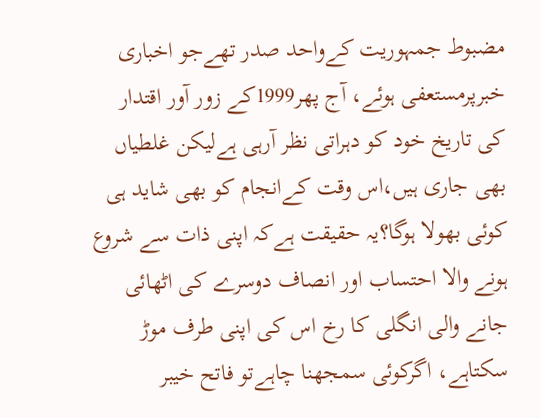مضبوط جمہوریت کےواحد صدر تھےجو اخباری خبرپرمستعفی ہوئے، آج پھر1999کے زور آور اقتدار کی تاریخ خود کو دہراتی نظر آرہی ہےلیکن غلطیاں بھی جاری ہیں،اس وقت کےانجام کو بھی شاید ہی کوئی بھولا ہوگا؟یہ حقیقت ہےکہ اپنی ذات سے شروع ہونے والا احتساب اور انصاف دوسرے کی اٹھائی جانے والی انگلی کا رخ اس کی اپنی طرف موڑ سکتاہے، اگرکوئی سمجھنا چاہےتو فاتح خیبر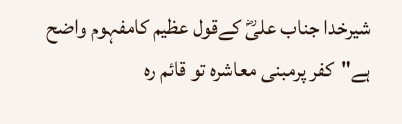شیرخدا جناب علیؓ کےقول عظیم کامفہوم واضح ہے"کفر پرمبنی معاشرہ تو قائم رہ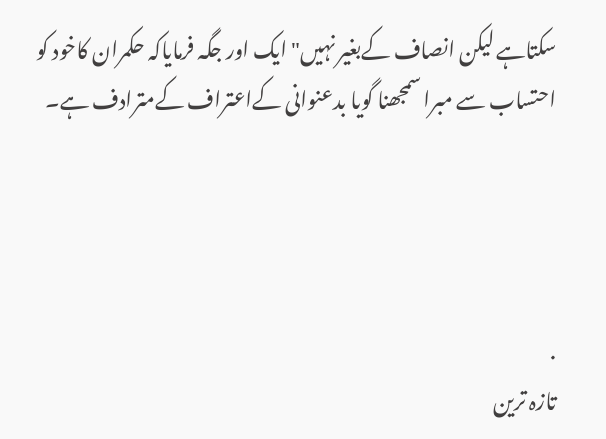سکتاہے لیکن انصاف کےبغیر نہیں" ایک اور جگہ فرمایاکہ حکمران کاخود کو احتساب سے مبرا سمجھنا گویا بدعنوانی کےاعتراف کےمترادف ہے۔




.
تازہ ترین